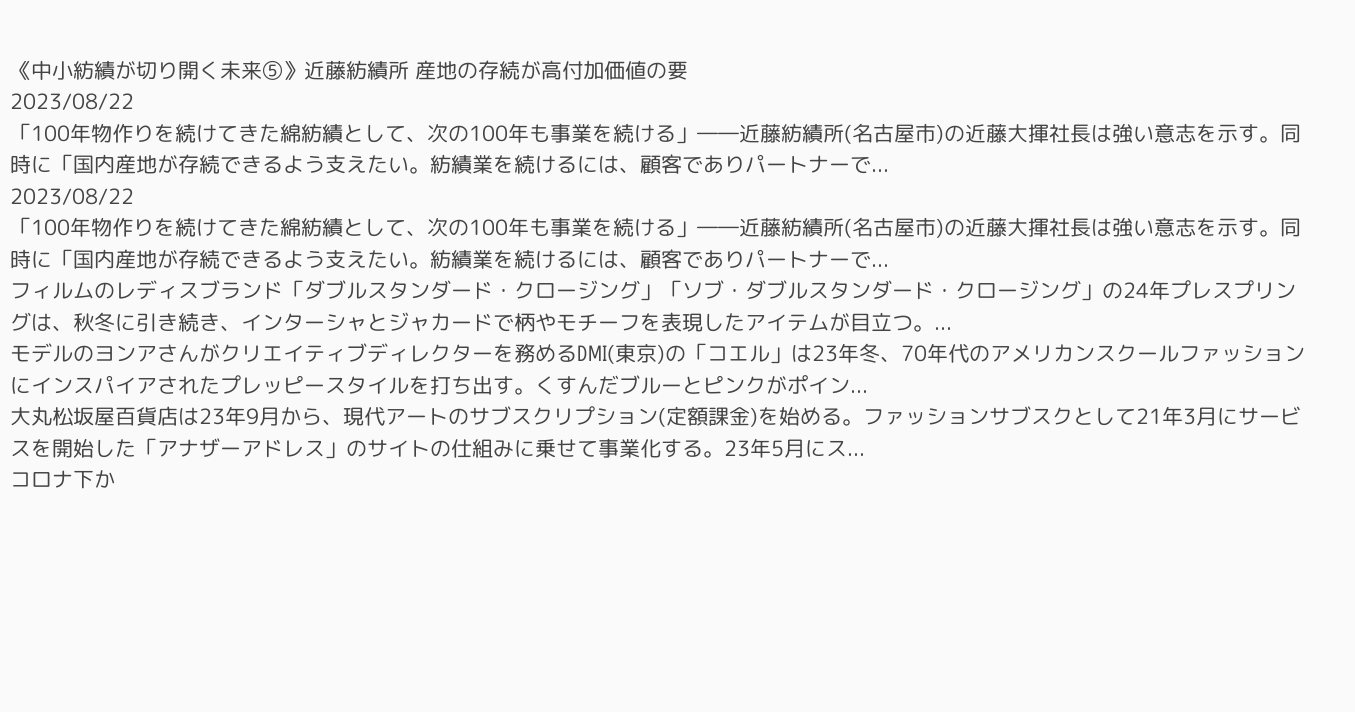《中小紡績が切り開く未来⑤》近藤紡績所 産地の存続が高付加価値の要
2023/08/22
「100年物作りを続けてきた綿紡績として、次の100年も事業を続ける」――近藤紡績所(名古屋市)の近藤大揮社長は強い意志を示す。同時に「国内産地が存続できるよう支えたい。紡績業を続けるには、顧客でありパートナーで...
2023/08/22
「100年物作りを続けてきた綿紡績として、次の100年も事業を続ける」――近藤紡績所(名古屋市)の近藤大揮社長は強い意志を示す。同時に「国内産地が存続できるよう支えたい。紡績業を続けるには、顧客でありパートナーで...
フィルムのレディスブランド「ダブルスタンダード・クロージング」「ソブ・ダブルスタンダード・クロージング」の24年プレスプリングは、秋冬に引き続き、インターシャとジャカードで柄やモチーフを表現したアイテムが目立つ。...
モデルのヨンアさんがクリエイティブディレクターを務めるDMI(東京)の「コエル」は23年冬、70年代のアメリカンスクールファッションにインスパイアされたプレッピースタイルを打ち出す。くすんだブルーとピンクがポイン...
大丸松坂屋百貨店は23年9月から、現代アートのサブスクリプション(定額課金)を始める。ファッションサブスクとして21年3月にサービスを開始した「アナザーアドレス」のサイトの仕組みに乗せて事業化する。23年5月にス...
コロナ下か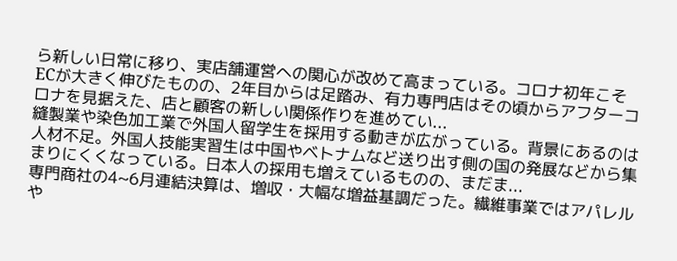ら新しい日常に移り、実店舗運営への関心が改めて高まっている。コロナ初年こそECが大きく伸びたものの、2年目からは足踏み、有力専門店はその頃からアフターコロナを見据えた、店と顧客の新しい関係作りを進めてい...
縫製業や染色加工業で外国人留学生を採用する動きが広がっている。背景にあるのは人材不足。外国人技能実習生は中国やベトナムなど送り出す側の国の発展などから集まりにくくなっている。日本人の採用も増えているものの、まだま...
専門商社の4~6月連結決算は、増収・大幅な増益基調だった。繊維事業ではアパレルや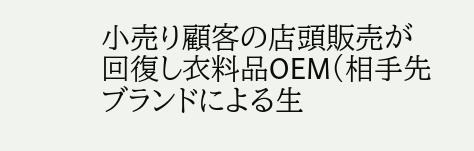小売り顧客の店頭販売が回復し衣料品OEM(相手先ブランドによる生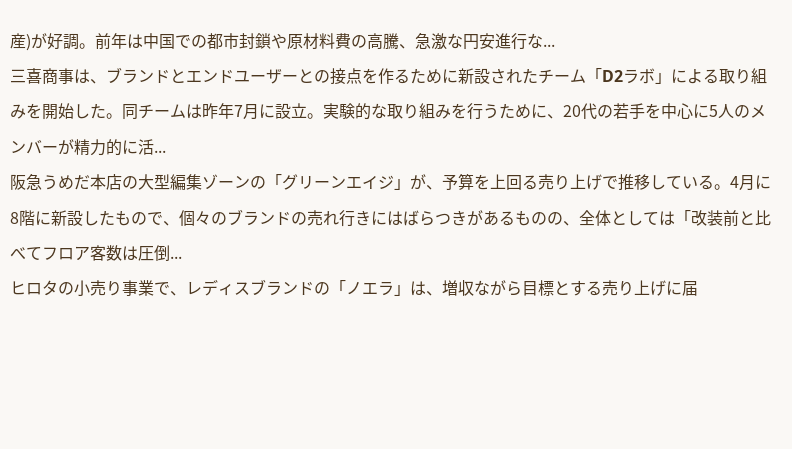産)が好調。前年は中国での都市封鎖や原材料費の高騰、急激な円安進行な...
三喜商事は、ブランドとエンドユーザーとの接点を作るために新設されたチーム「D2ラボ」による取り組みを開始した。同チームは昨年7月に設立。実験的な取り組みを行うために、20代の若手を中心に5人のメンバーが精力的に活...
阪急うめだ本店の大型編集ゾーンの「グリーンエイジ」が、予算を上回る売り上げで推移している。4月に8階に新設したもので、個々のブランドの売れ行きにはばらつきがあるものの、全体としては「改装前と比べてフロア客数は圧倒...
ヒロタの小売り事業で、レディスブランドの「ノエラ」は、増収ながら目標とする売り上げに届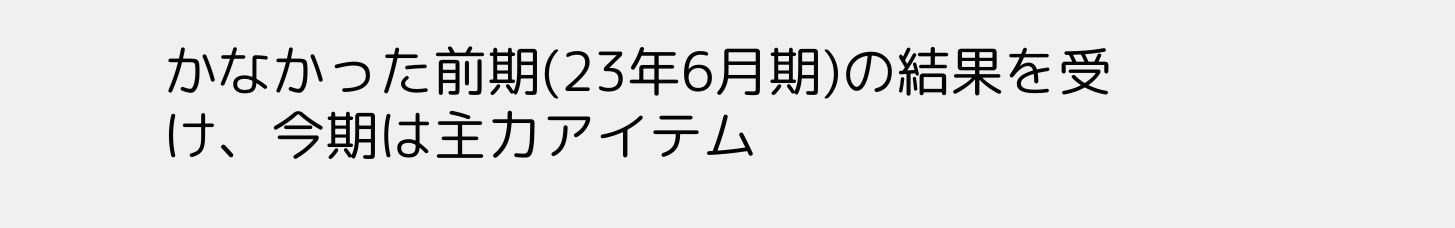かなかった前期(23年6月期)の結果を受け、今期は主力アイテム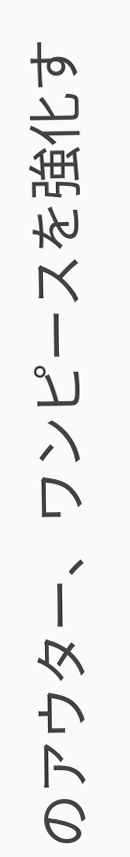のアウター、ワンピースを強化す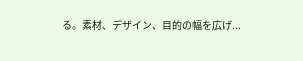る。素材、デザイン、目的の幅を広げ...